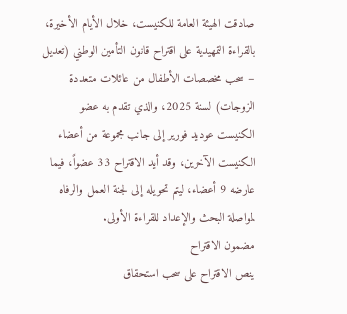صادقت الهيئة العامة للكنيست، خلال الأيام الأخيرة، بالقراءة التمهيدية على اقتراح قانون التأمين الوطني (تعديل – سحب مخصصات الأطفال من عائلات متعددة الزوجات) لسنة 2025، والذي تقدم به عضو الكنيست عوديد فورير إلى جانب مجموعة من أعضاء الكنيست الآخرين، وقد أيد الاقتراح 33 عضواً، فيما عارضه 9 أعضاء، ليتم تحويله إلى لجنة العمل والرفاه لمواصلة البحث والإعداد للقراءة الأولى.
مضمون الاقتراح
ينص الاقتراح على سحب استحقاق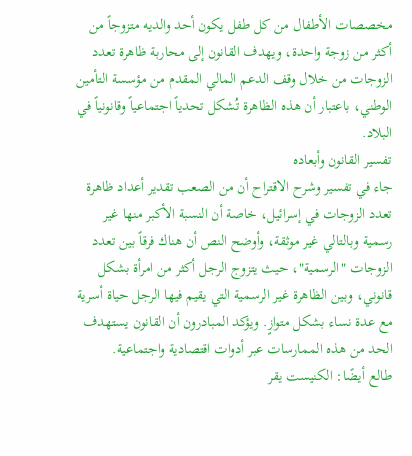مخصصات الأطفال من كل طفل يكون أحد والديه متزوجاً من أكثر من زوجة واحدة، ويهدف القانون إلى محاربة ظاهرة تعدد الزوجات من خلال وقف الدعم المالي المقدم من مؤسسة التأمين الوطني، باعتبار أن هذه الظاهرة تُشكل تحدياً اجتماعياً وقانونياً في البلاد.
تفسير القانون وأبعاده
جاء في تفسير وشرح الاقتراح أن من الصعب تقدير أعداد ظاهرة تعدد الزوجات في إسرائيل، خاصة أن النسبة الأكبر منها غير رسمية وبالتالي غير موثقة، وأوضح النص أن هناك فرقاً بين تعدد الزوجات "الرسمية"، حيث يتزوج الرجل أكثر من امرأة بشكل قانوني، وبين الظاهرة غير الرسمية التي يقيم فيها الرجل حياة أسرية مع عدة نساء بشكل متوازٍ. ويؤكد المبادرون أن القانون يستهدف الحد من هذه الممارسات عبر أدوات اقتصادية واجتماعية.
طالع أيضًا: الكنيست يقر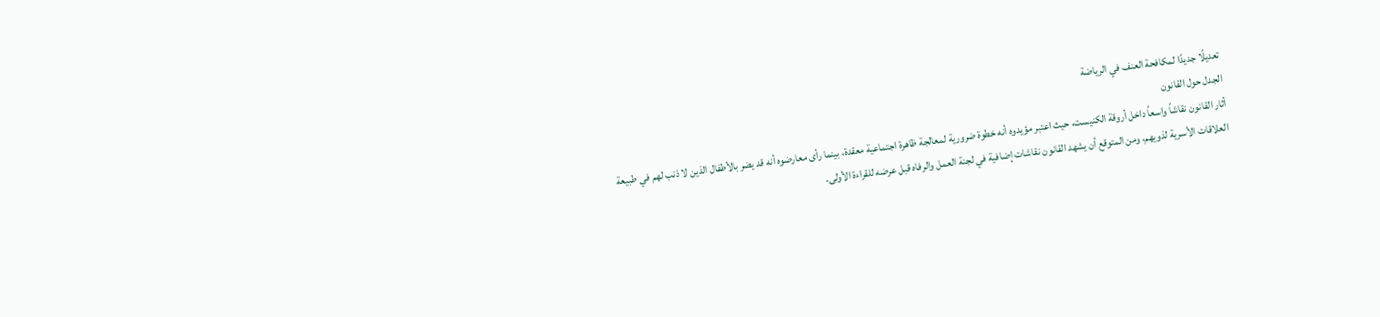تعديلًا جديدًا لمكافحة العنف في الرياضة
الجدل حول القانون
أثار القانون نقاشاً واسعاً داخل أروقة الكنيست، حيث اعتبر مؤيدوه أنه خطوة ضرورية لمعالجة ظاهرة اجتماعية معقدة، بينما رأى معارضوه أنه قد يضر بالأطفال الذين لا ذنب لهم في طبيعة العلاقات الأسرية لذويهم، ومن المتوقع أن يشهد القانون نقاشات إضافية في لجنة العمل والرفاه قبل عرضه للقراءة الأولى.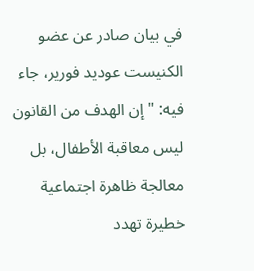في بيان صادر عن عضو الكنيست عوديد فورير، جاء فيه: "إن الهدف من القانون ليس معاقبة الأطفال، بل معالجة ظاهرة اجتماعية خطيرة تهدد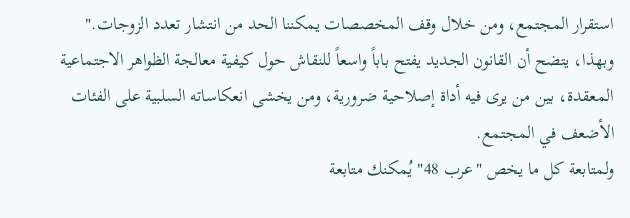استقرار المجتمع، ومن خلال وقف المخصصات يمكننا الحد من انتشار تعدد الزوجات."
وبهذا، يتضح أن القانون الجديد يفتح باباً واسعاً للنقاش حول كيفية معالجة الظواهر الاجتماعية المعقدة، بين من يرى فيه أداة إصلاحية ضرورية، ومن يخشى انعكاساته السلبية على الفئات الأضعف في المجتمع.
ولمتابعة كل ما يخص "عرب 48" يُمكنك متابعة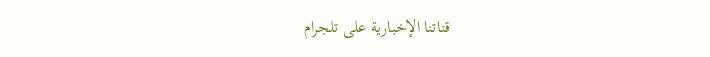قناتنا الإخبارية على تلجرام